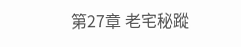第27章 老宅秘蹤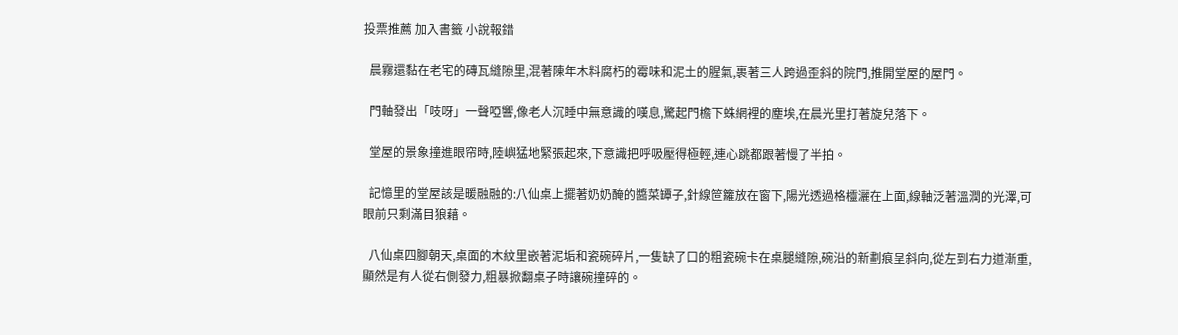投票推薦 加入書籤 小說報錯

  晨霧還黏在老宅的磚瓦縫隙里,混著陳年木料腐朽的霉味和泥土的腥氣,裹著三人跨過歪斜的院門,推開堂屋的屋門。

  門軸發出「吱呀」一聲啞響,像老人沉睡中無意識的嘆息,驚起門檐下蛛網裡的塵埃,在晨光里打著旋兒落下。

  堂屋的景象撞進眼帘時,陸嶼猛地緊張起來,下意識把呼吸壓得極輕,連心跳都跟著慢了半拍。

  記憶里的堂屋該是暖融融的:八仙桌上擺著奶奶醃的醬菜罈子,針線笸籮放在窗下,陽光透過格欞灑在上面,線軸泛著溫潤的光澤,可眼前只剩滿目狼藉。

  八仙桌四腳朝天,桌面的木紋里嵌著泥垢和瓷碗碎片,一隻缺了口的粗瓷碗卡在桌腿縫隙,碗沿的新劃痕呈斜向,從左到右力道漸重,顯然是有人從右側發力,粗暴掀翻桌子時讓碗撞碎的。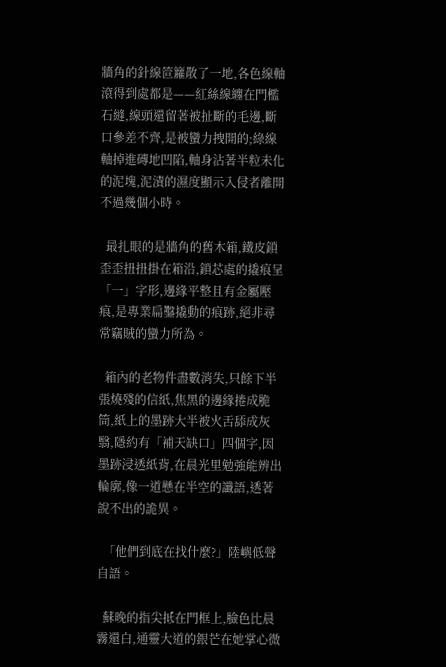牆角的針線笸籮散了一地,各色線軸滾得到處都是——紅絲線纏在門檻石縫,線頭還留著被扯斷的毛邊,斷口參差不齊,是被蠻力拽開的;綠線軸掉進磚地凹陷,軸身沾著半粒未化的泥塊,泥漬的濕度顯示入侵者離開不過幾個小時。

  最扎眼的是牆角的舊木箱,鐵皮鎖歪歪扭扭掛在箱沿,鎖芯處的撬痕呈「一」字形,邊緣平整且有金屬壓痕,是專業扁鑿撬動的痕跡,絕非尋常竊賊的蠻力所為。

  箱內的老物件盡數消失,只餘下半張燒殘的信紙,焦黑的邊緣捲成脆筒,紙上的墨跡大半被火舌舔成灰翳,隱約有「補天缺口」四個字,因墨跡浸透紙背,在晨光里勉強能辨出輪廓,像一道懸在半空的讖語,透著說不出的詭異。

  「他們到底在找什麼?」陸嶼低聲自語。

  蘇晚的指尖抵在門框上,臉色比晨霧還白,通靈大道的銀芒在她掌心微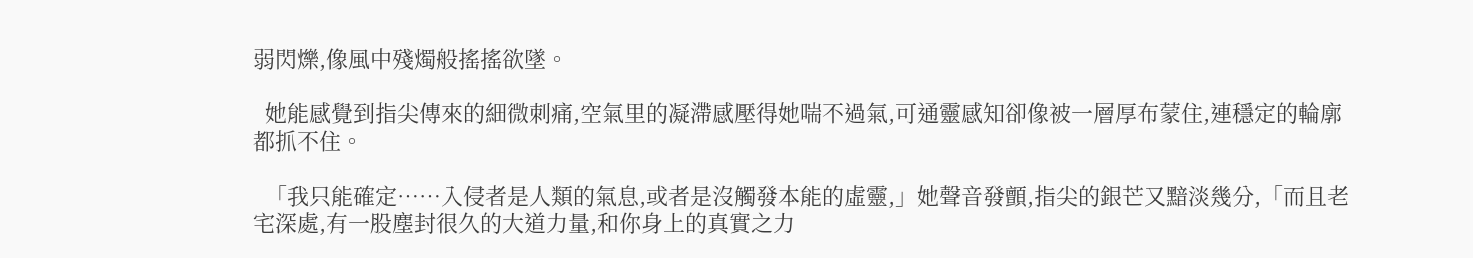弱閃爍,像風中殘燭般搖搖欲墜。

  她能感覺到指尖傳來的細微刺痛,空氣里的凝滯感壓得她喘不過氣,可通靈感知卻像被一層厚布蒙住,連穩定的輪廓都抓不住。

  「我只能確定……入侵者是人類的氣息,或者是沒觸發本能的虛靈,」她聲音發顫,指尖的銀芒又黯淡幾分,「而且老宅深處,有一股塵封很久的大道力量,和你身上的真實之力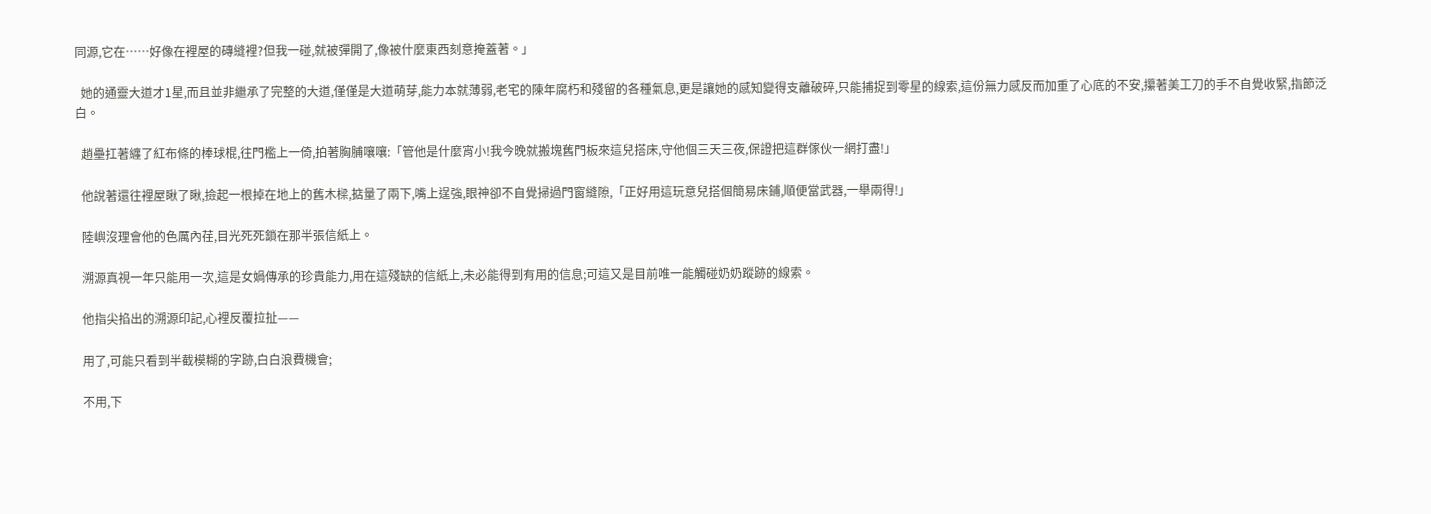同源,它在……好像在裡屋的磚縫裡?但我一碰,就被彈開了,像被什麼東西刻意掩蓋著。」

  她的通靈大道才1星,而且並非繼承了完整的大道,僅僅是大道萌芽,能力本就薄弱,老宅的陳年腐朽和殘留的各種氣息,更是讓她的感知變得支離破碎,只能捕捉到零星的線索,這份無力感反而加重了心底的不安,攥著美工刀的手不自覺收緊,指節泛白。

  趙壘扛著纏了紅布條的棒球棍,往門檻上一倚,拍著胸脯嚷嚷:「管他是什麼宵小!我今晚就搬塊舊門板來這兒搭床,守他個三天三夜,保證把這群傢伙一網打盡!」

  他說著還往裡屋瞅了瞅,撿起一根掉在地上的舊木樑,掂量了兩下,嘴上逞強,眼神卻不自覺掃過門窗縫隙,「正好用這玩意兒搭個簡易床鋪,順便當武器,一舉兩得!」

  陸嶼沒理會他的色厲內荏,目光死死鎖在那半張信紙上。

  溯源真視一年只能用一次,這是女媧傳承的珍貴能力,用在這殘缺的信紙上,未必能得到有用的信息;可這又是目前唯一能觸碰奶奶蹤跡的線索。

  他指尖掐出的溯源印記,心裡反覆拉扯——

  用了,可能只看到半截模糊的字跡,白白浪費機會;

  不用,下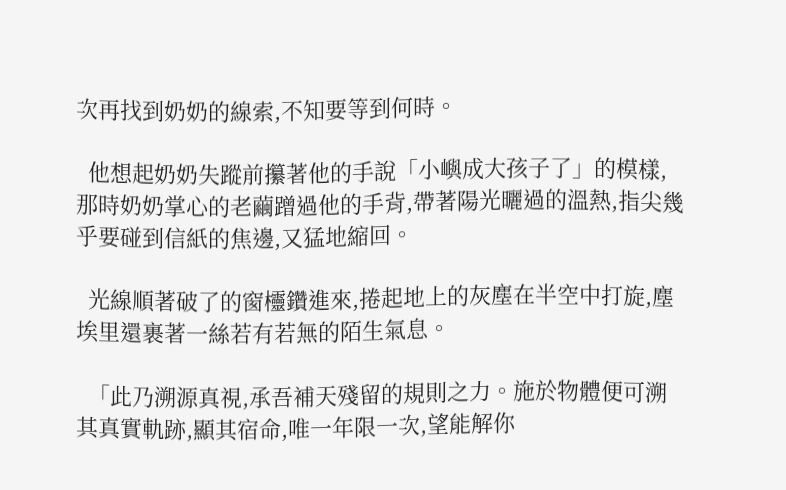次再找到奶奶的線索,不知要等到何時。

  他想起奶奶失蹤前攥著他的手說「小嶼成大孩子了」的模樣,那時奶奶掌心的老繭蹭過他的手背,帶著陽光曬過的溫熱,指尖幾乎要碰到信紙的焦邊,又猛地縮回。

  光線順著破了的窗欞鑽進來,捲起地上的灰塵在半空中打旋,塵埃里還裹著一絲若有若無的陌生氣息。

  「此乃溯源真視,承吾補天殘留的規則之力。施於物體便可溯其真實軌跡,顯其宿命,唯一年限一次,望能解你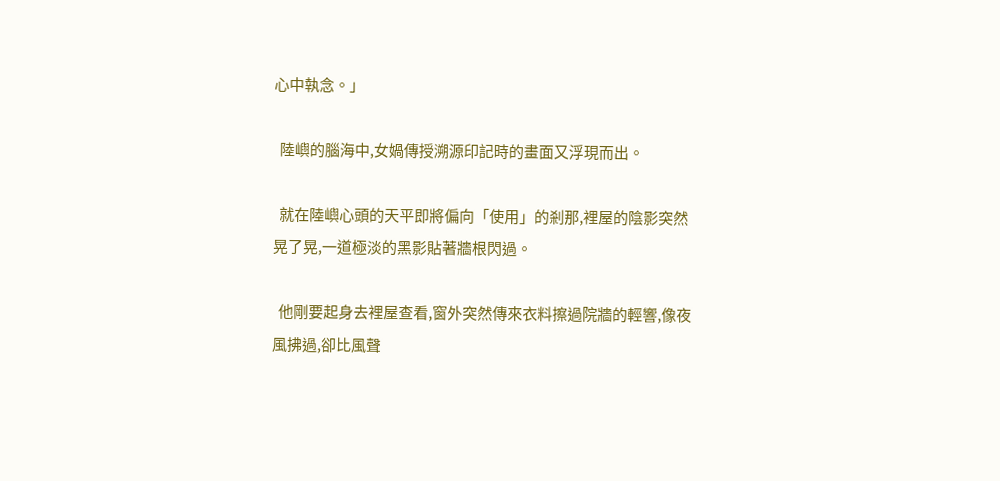心中執念。」

  陸嶼的腦海中,女媧傳授溯源印記時的畫面又浮現而出。

  就在陸嶼心頭的天平即將偏向「使用」的剎那,裡屋的陰影突然晃了晃,一道極淡的黑影貼著牆根閃過。

  他剛要起身去裡屋查看,窗外突然傳來衣料擦過院牆的輕響,像夜風拂過,卻比風聲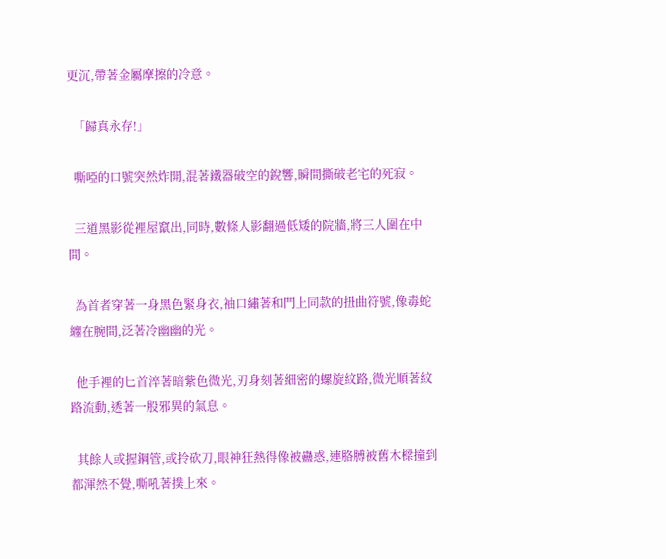更沉,帶著金屬摩擦的冷意。

  「歸真永存!」

  嘶啞的口號突然炸開,混著鐵器破空的銳響,瞬間撕破老宅的死寂。

  三道黑影從裡屋竄出,同時,數條人影翻過低矮的院牆,將三人圍在中間。

  為首者穿著一身黑色緊身衣,袖口繡著和門上同款的扭曲符號,像毒蛇纏在腕間,泛著冷幽幽的光。

  他手裡的匕首淬著暗紫色微光,刃身刻著細密的螺旋紋路,微光順著紋路流動,透著一股邪異的氣息。

  其餘人或握鋼管,或拎砍刀,眼神狂熱得像被蠱惑,連胳膊被舊木樑撞到都渾然不覺,嘶吼著撲上來。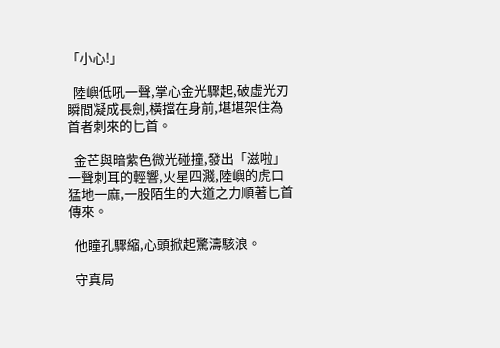「小心!」

  陸嶼低吼一聲,掌心金光驟起,破虛光刃瞬間凝成長劍,橫擋在身前,堪堪架住為首者刺來的匕首。

  金芒與暗紫色微光碰撞,發出「滋啦」一聲刺耳的輕響,火星四濺,陸嶼的虎口猛地一麻,一股陌生的大道之力順著匕首傳來。

  他瞳孔驟縮,心頭掀起驚濤駭浪。

  守真局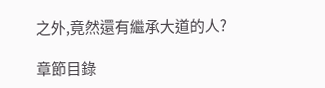之外,竟然還有繼承大道的人?

章節目錄